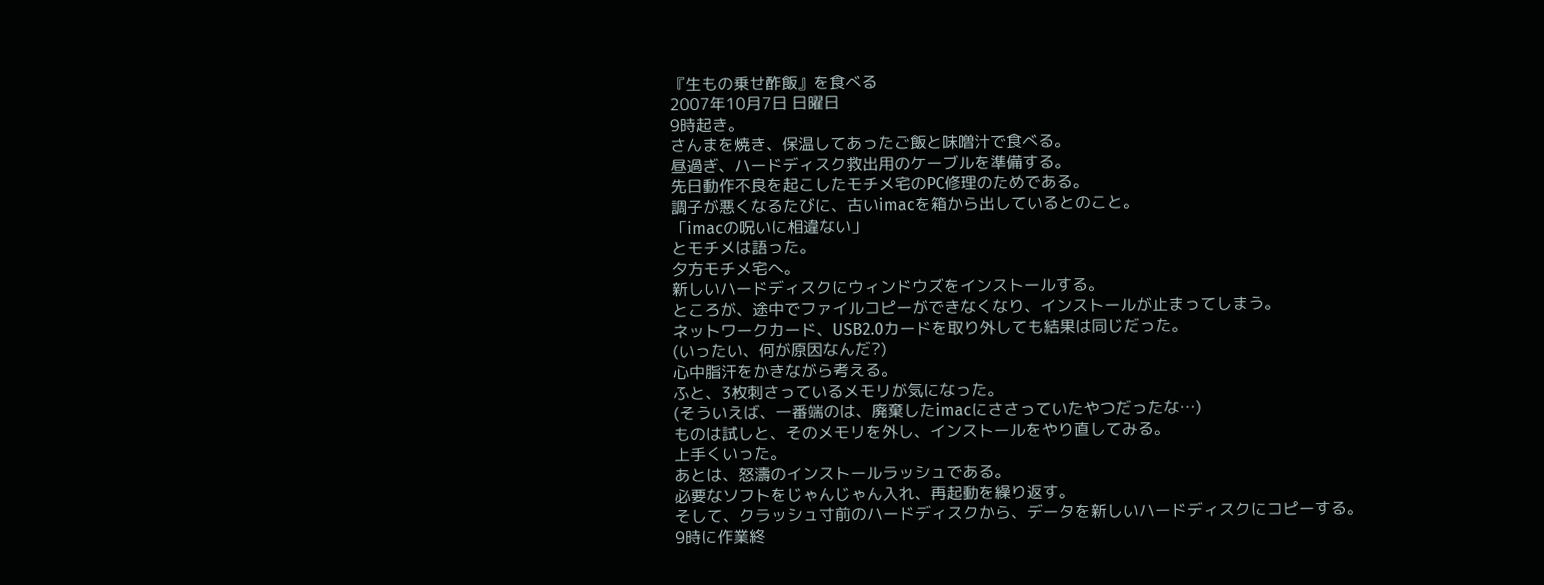『生もの乗せ酢飯』を食べる
2007年10月7日 日曜日
9時起き。
さんまを焼き、保温してあったご飯と味噌汁で食べる。
昼過ぎ、ハードディスク救出用のケーブルを準備する。
先日動作不良を起こしたモチメ宅のPC修理のためである。
調子が悪くなるたびに、古いimacを箱から出しているとのこと。
「imacの呪いに相違ない」
とモチメは語った。
夕方モチメ宅へ。
新しいハードディスクにウィンドウズをインストールする。
ところが、途中でファイルコピーができなくなり、インストールが止まってしまう。
ネットワークカード、USB2.0カードを取り外しても結果は同じだった。
(いったい、何が原因なんだ?)
心中脂汗をかきながら考える。
ふと、3枚刺さっているメモリが気になった。
(そういえば、一番端のは、廃棄したimacにささっていたやつだったな…)
ものは試しと、そのメモリを外し、インストールをやり直してみる。
上手くいった。
あとは、怒濤のインストールラッシュである。
必要なソフトをじゃんじゃん入れ、再起動を繰り返す。
そして、クラッシュ寸前のハードディスクから、データを新しいハードディスクにコピーする。
9時に作業終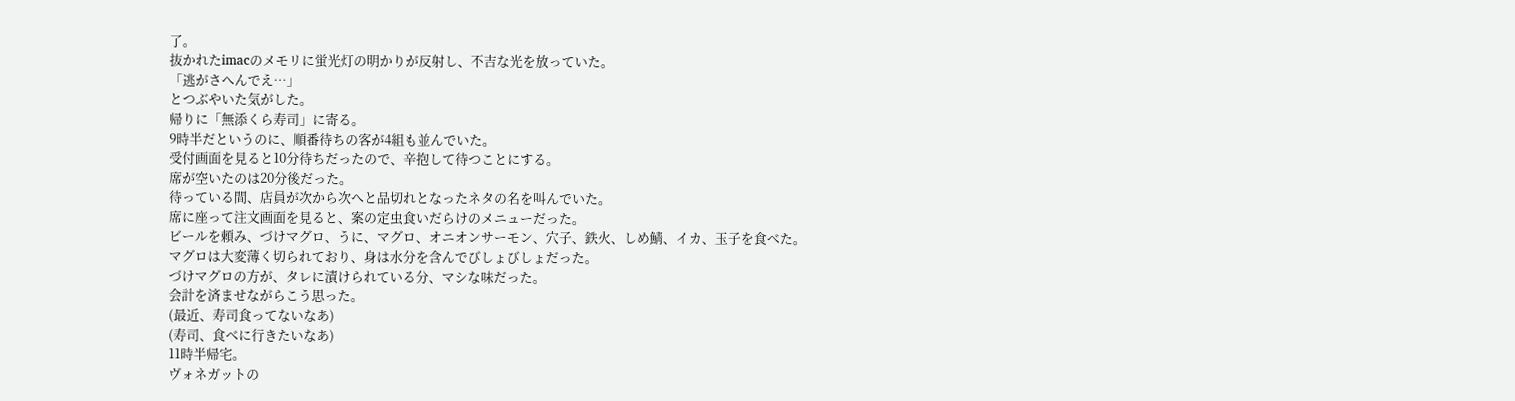了。
抜かれたimacのメモリに蛍光灯の明かりが反射し、不吉な光を放っていた。
「逃がさへんでえ…」
とつぶやいた気がした。
帰りに「無添くら寿司」に寄る。
9時半だというのに、順番待ちの客が4組も並んでいた。
受付画面を見ると10分待ちだったので、辛抱して待つことにする。
席が空いたのは20分後だった。
待っている間、店員が次から次へと品切れとなったネタの名を叫んでいた。
席に座って注文画面を見ると、案の定虫食いだらけのメニューだった。
ビールを頼み、づけマグロ、うに、マグロ、オニオンサーモン、穴子、鉄火、しめ鯖、イカ、玉子を食べた。
マグロは大変薄く切られており、身は水分を含んでびしょびしょだった。
づけマグロの方が、タレに漬けられている分、マシな味だった。
会計を済ませながらこう思った。
(最近、寿司食ってないなあ)
(寿司、食べに行きたいなあ)
11時半帰宅。
ヴォネガットの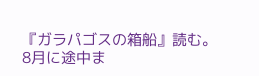『ガラパゴスの箱船』読む。
8月に途中ま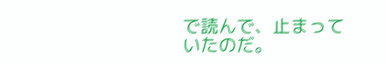で読んで、止まっていたのだ。